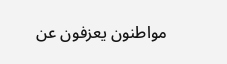مواطنون يعزفون عن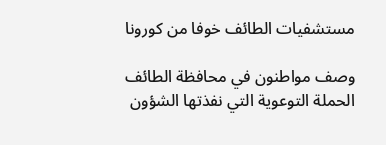مستشفيات الطائف خوفا من كورونا

وصف مواطنون في محافظة الطائف الحملة التوعوية التي نفذتها الشؤون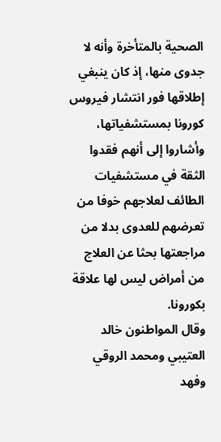الصحية بالمتأخرة وأنه لا جدوى منها، إذ كان ينبغي إطلاقها فور انتشار فيروس كورونا بمستشفياتها، وأشاروا إلى أنهم فقدوا الثقة في مستشفيات الطائف لعلاجهم خوفا من تعرضهم للعدوى بدلا من مراجعتها بحثا عن العلاج من أمراض ليس لها علاقة بكورونا.
وقال المواطنون خالد العتيبي ومحمد الروقي وفهد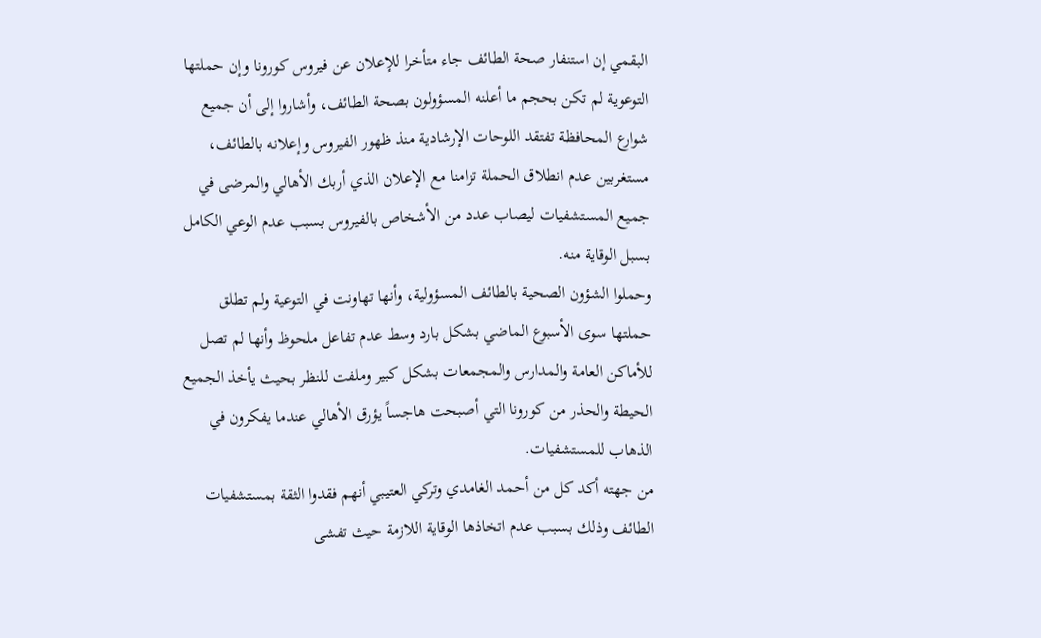البقمي إن استنفار صحة الطائف جاء متأخرا للإعلان عن فيروس كورونا وإن حملتها التوعوية لم تكن بحجم ما أعلنه المسؤولون بصحة الطائف، وأشاروا إلى أن جميع شوارع المحافظة تفتقد اللوحات الإرشادية منذ ظهور الفيروس وإعلانه بالطائف، مستغربين عدم انطلاق الحملة تزامنا مع الإعلان الذي أربك الأهالي والمرضى في جميع المستشفيات ليصاب عدد من الأشخاص بالفيروس بسبب عدم الوعي الكامل بسبل الوقاية منه.
وحملوا الشؤون الصحية بالطائف المسؤولية، وأنها تهاونت في التوعية ولم تطلق حملتها سوى الأسبوع الماضي بشكل بارد وسط عدم تفاعل ملحوظ وأنها لم تصل للأماكن العامة والمدارس والمجمعات بشكل كبير وملفت للنظر بحيث يأخذ الجميع الحيطة والحذر من كورونا التي أصبحت هاجساً يؤرق الأهالي عندما يفكرون في الذهاب للمستشفيات.
من جهته أكد كل من أحمد الغامدي وتركي العتيبي أنهم فقدوا الثقة بمستشفيات الطائف وذلك بسبب عدم اتخاذها الوقاية اللازمة حيث تفشى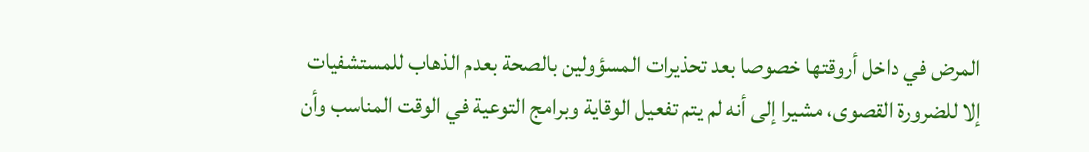المرض في داخل أروقتها خصوصا بعد تحذيرات المسؤولين بالصحة بعدم الذهاب للمستشفيات إلا للضرورة القصوى، مشيرا إلى أنه لم يتم تفعيل الوقاية وبرامج التوعية في الوقت المناسب وأن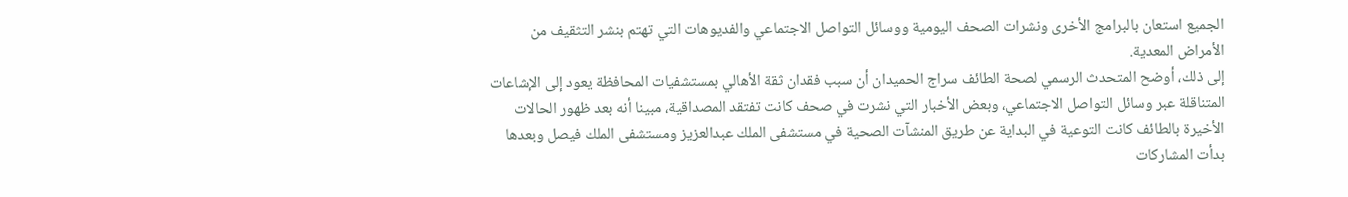الجميع استعان بالبرامج الأخرى ونشرات الصحف اليومية ووسائل التواصل الاجتماعي والفديوهات التي تهتم بنشر التثقيف من الأمراض المعدية.
إلى ذلك، أوضح المتحدث الرسمي لصحة الطائف سراج الحميدان أن سبب فقدان ثقة الأهالي بمستشفيات المحافظة يعود إلى الإشاعات المتناقلة عبر وسائل التواصل الاجتماعي، وبعض الأخبار التي نشرت في صحف كانت تفتقد المصداقية، مبينا أنه بعد ظهور الحالات الأخيرة بالطائف كانت التوعية في البداية عن طريق المنشآت الصحية في مستشفى الملك عبدالعزيز ومستشفى الملك فيصل وبعدها بدأت المشاركات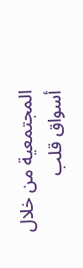المجتمعية من خلال أسواق قلب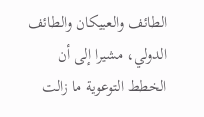الطائف والعبيكان والطائف الدولي، مشيرا إلى أن الخطط التوعوية ما زالت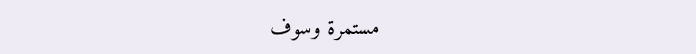مستمرة وسوف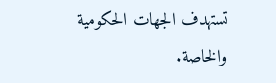تستهدف الجهات الحكومية والخاصة.